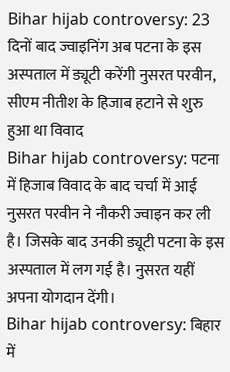Bihar hijab controversy: 23 दिनों बाद ज्वाइनिंग अब पटना के इस अस्पताल में ड्यूटी करेंगी नुसरत परवीन, सीएम नीतीश के हिजाब हटाने से शुरु हुआ था विवाद
Bihar hijab controversy: पटना में हिजाब विवाद के बाद चर्चा में आई नुसरत परवीन ने नौकरी ज्वाइन कर ली है। जिसके बाद उनकी ड्यूटी पटना के इस अस्पताल में लग गई है। नुसरत यहीं अपना योगदान देंगी।
Bihar hijab controversy: बिहार में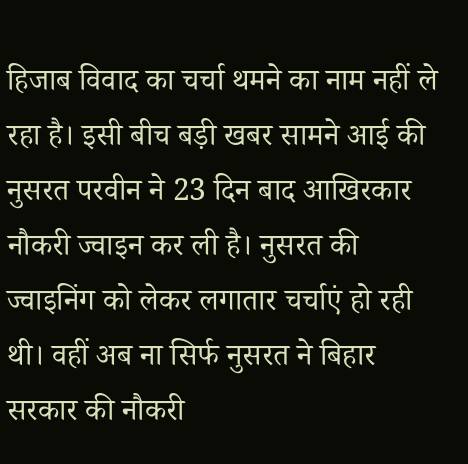हिजाब विवाद का चर्चा थमने का नाम नहीं ले रहा है। इसी बीच बड़ी खबर सामने आई की नुसरत परवीन ने 23 दिन बाद आखिरकार नौकरी ज्वाइन कर ली है। नुसरत की ज्वाइनिंग को लेकर लगातार चर्चाएं हो रही थी। वहीं अब ना सिर्फ नुसरत ने बिहार सरकार की नौकरी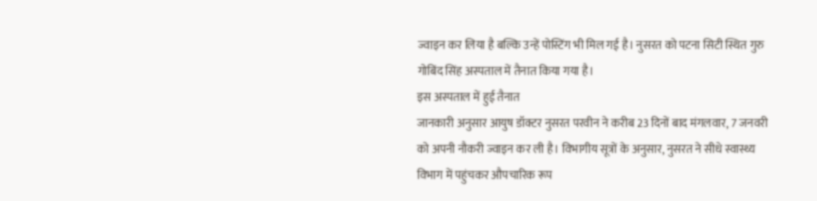ज्वाइन कर लिया है बल्कि उन्हें पोस्टिंग भी मिल गई है। नुसरत को पटना सिटी स्थित गुरु गोबिंद सिंह अस्पताल में तैनात किया गया है।
इस अस्पताल में हुई तैनात
जानकारी अनुसार आयुष डॉक्टर नुसरत परवीन ने करीब 23 दिनों बाद मंगलवार, 7 जनवरी को अपनी नौकरी ज्वाइन कर ली है। विभागीय सूत्रों के अनुसार, नुसरत ने सीधे स्वास्थ्य विभाग में पहुंचकर औपचारिक रूप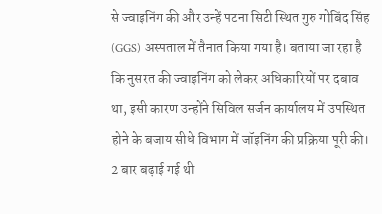से ज्वाइनिंग की और उन्हें पटना सिटी स्थित गुरु गोबिंद सिंह (GGS) अस्पताल में तैनात किया गया है। बताया जा रहा है कि नुसरत की ज्वाइनिंग को लेकर अधिकारियों पर दबाव था, इसी कारण उन्होंने सिविल सर्जन कार्यालय में उपस्थित होने के बजाय सीधे विभाग में जॉइनिंग की प्रक्रिया पूरी की।
2 बार बढ़ाई गई थी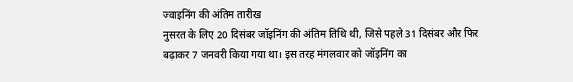ज्वाइनिंग की अंतिम तारीख
नुसरत के लिए 20 दिसंबर जॉइनिंग की अंतिम तिथि थी, जिसे पहले 31 दिसंबर और फिर बढ़ाकर 7 जनवरी किया गया था। इस तरह मंगलवार को जॉइनिंग का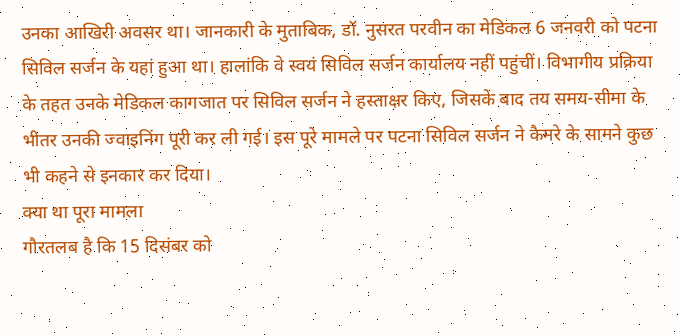उनका आखिरी अवसर था। जानकारी के मुताबिक, डॉ. नुसरत परवीन का मेडिकल 6 जनवरी को पटना सिविल सर्जन के यहां हुआ था। हालांकि वे स्वयं सिविल सर्जन कार्यालय नहीं पहुंचीं। विभागीय प्रक्रिया के तहत उनके मेडिकल कागजात पर सिविल सर्जन ने हस्ताक्षर किए, जिसके बाद तय समय-सीमा के भीतर उनकी ज्वाइनिंग पूरी कर ली गई। इस पूरे मामले पर पटना सिविल सर्जन ने कैमरे के सामने कुछ भी कहने से इनकार कर दिया।
क्या था पूरा मामला
गौरतलब है कि 15 दिसंबर को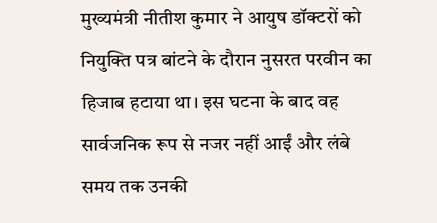मुख्यमंत्री नीतीश कुमार ने आयुष डॉक्टरों को नियुक्ति पत्र बांटने के दौरान नुसरत परवीन का हिजाब हटाया था। इस घटना के बाद वह सार्वजनिक रूप से नजर नहीं आईं और लंबे समय तक उनकी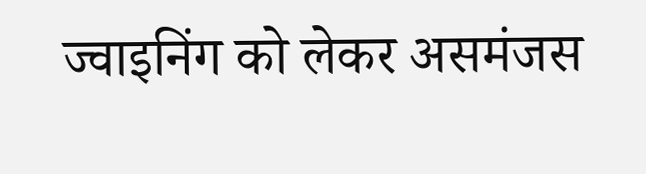ज्वाइनिंग को लेकर असमंजस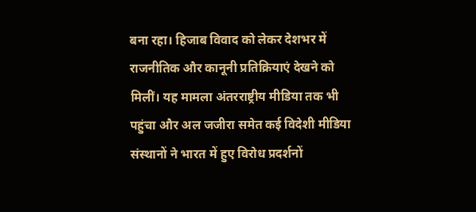बना रहा। हिजाब विवाद को लेकर देशभर में राजनीतिक और कानूनी प्रतिक्रियाएं देखने को मिलीं। यह मामला अंतरराष्ट्रीय मीडिया तक भी पहुंचा और अल जजीरा समेत कई विदेशी मीडिया संस्थानों ने भारत में हुए विरोध प्रदर्शनों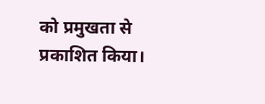को प्रमुखता से प्रकाशित किया।